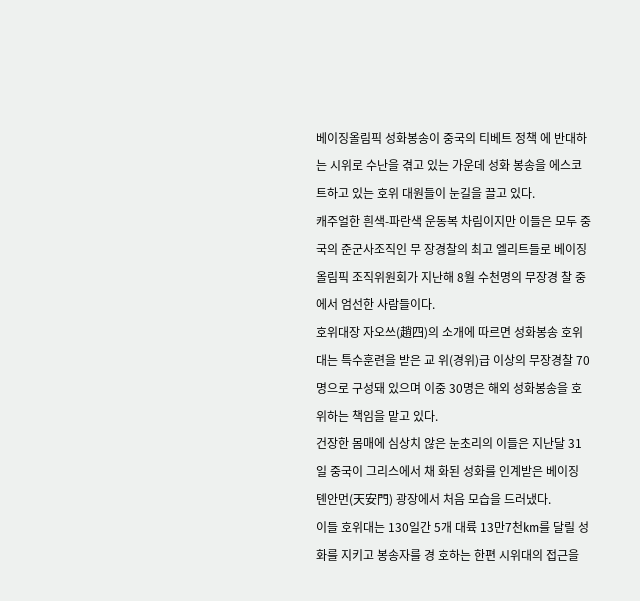베이징올림픽 성화봉송이 중국의 티베트 정책 에 반대하는 시위로 수난을 겪고 있는 가운데 성화 봉송을 에스코트하고 있는 호위 대원들이 눈길을 끌고 있다.
캐주얼한 흰색-파란색 운동복 차림이지만 이들은 모두 중국의 준군사조직인 무 장경찰의 최고 엘리트들로 베이징올림픽 조직위원회가 지난해 8월 수천명의 무장경 찰 중에서 엄선한 사람들이다.
호위대장 자오쓰(趙四)의 소개에 따르면 성화봉송 호위대는 특수훈련을 받은 교 위(경위)급 이상의 무장경찰 70명으로 구성돼 있으며 이중 30명은 해외 성화봉송을 호위하는 책임을 맡고 있다.
건장한 몸매에 심상치 않은 눈초리의 이들은 지난달 31일 중국이 그리스에서 채 화된 성화를 인계받은 베이징 톈안먼(天安門) 광장에서 처음 모습을 드러냈다.
이들 호위대는 130일간 5개 대륙 13만7천km를 달릴 성화를 지키고 봉송자를 경 호하는 한편 시위대의 접근을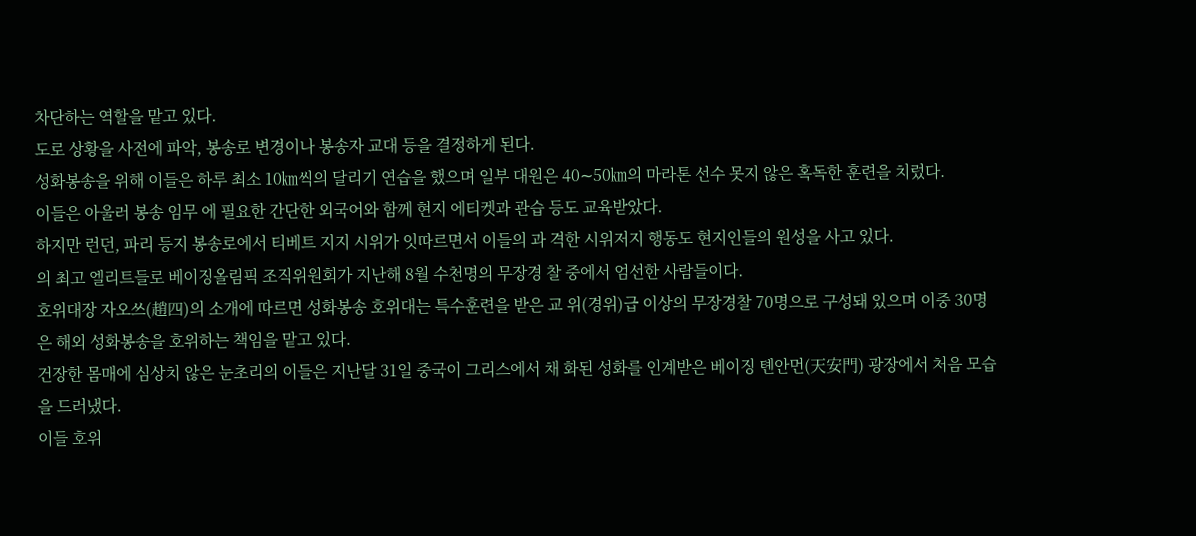차단하는 역할을 맡고 있다.
도로 상황을 사전에 파악, 봉송로 변경이나 봉송자 교대 등을 결정하게 된다.
성화봉송을 위해 이들은 하루 최소 10㎞씩의 달리기 연습을 했으며 일부 대원은 40∼50㎞의 마라톤 선수 못지 않은 혹독한 훈련을 치렀다.
이들은 아울러 봉송 임무 에 필요한 간단한 외국어와 함께 현지 에티켓과 관습 등도 교육받았다.
하지만 런던, 파리 등지 봉송로에서 티베트 지지 시위가 잇따르면서 이들의 과 격한 시위저지 행동도 현지인들의 원성을 사고 있다.
의 최고 엘리트들로 베이징올림픽 조직위원회가 지난해 8월 수천명의 무장경 찰 중에서 엄선한 사람들이다.
호위대장 자오쓰(趙四)의 소개에 따르면 성화봉송 호위대는 특수훈련을 받은 교 위(경위)급 이상의 무장경찰 70명으로 구성돼 있으며 이중 30명은 해외 성화봉송을 호위하는 책임을 맡고 있다.
건장한 몸매에 심상치 않은 눈초리의 이들은 지난달 31일 중국이 그리스에서 채 화된 성화를 인계받은 베이징 톈안먼(天安門) 광장에서 처음 모습을 드러냈다.
이들 호위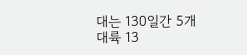대는 130일간 5개 대륙 13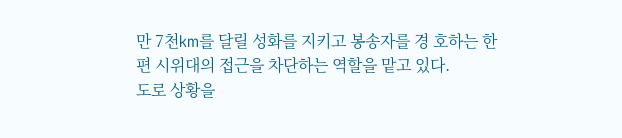만 7천km를 달릴 성화를 지키고 봉송자를 경 호하는 한편 시위대의 접근을 차단하는 역할을 맡고 있다.
도로 상황을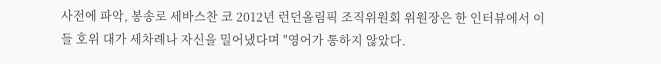사전에 파악, 봉송로 세바스찬 코 2012년 런던올림픽 조직위원회 위원장은 한 인터뷰에서 이들 호위 대가 세차례나 자신을 밀어냈다며 "영어가 통하지 않았다.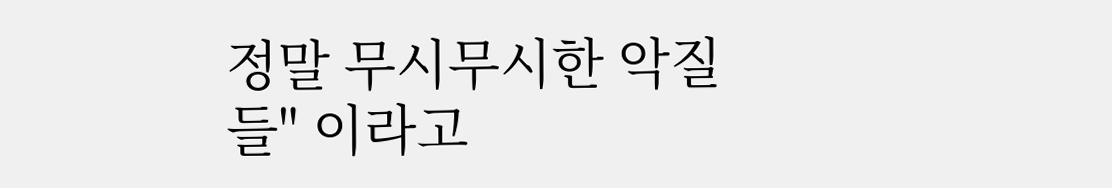정말 무시무시한 악질들" 이라고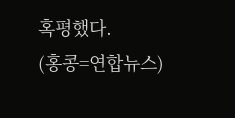혹평했다.
(홍콩=연합뉴스)